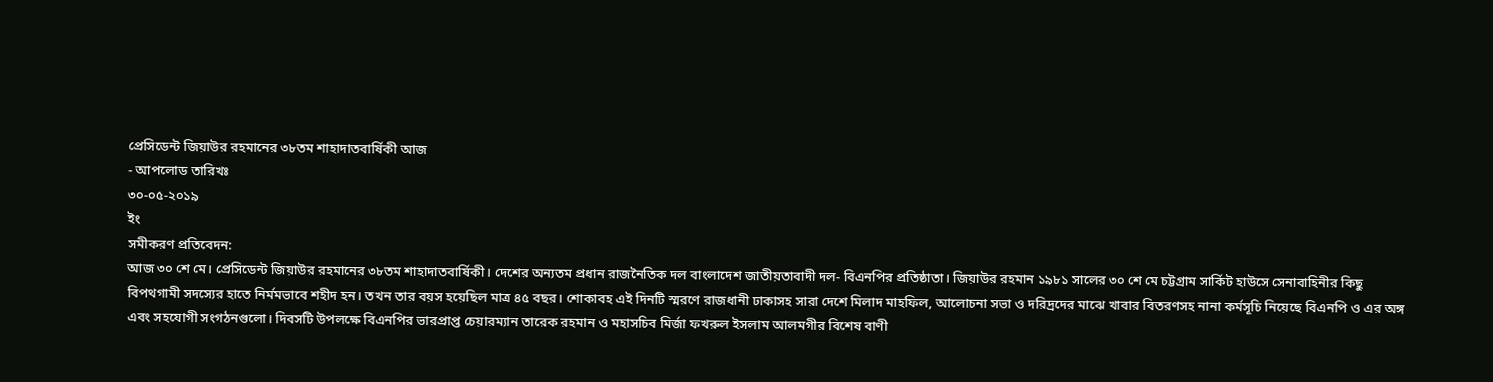প্রেসিডেন্ট জিয়াউর রহমানের ৩৮তম শাহাদাতবার্ষিকী আজ
- আপলোড তারিখঃ
৩০-০৫-২০১৯
ইং
সমীকরণ প্রতিবেদন:
আজ ৩০ শে মে। প্রেসিডেন্ট জিয়াউর রহমানের ৩৮তম শাহাদাতবার্ষিকী। দেশের অন্যতম প্রধান রাজনৈতিক দল বাংলাদেশ জাতীয়তাবাদী দল- বিএনপির প্রতিষ্ঠাতা। জিয়াউর রহমান ১৯৮১ সালের ৩০ শে মে চট্টগ্রাম সার্কিট হাউসে সেনাবাহিনীর কিছু বিপথগামী সদস্যের হাতে নির্মমভাবে শহীদ হন। তখন তার বয়স হয়েছিল মাত্র ৪৫ বছর। শোকাবহ এই দিনটি স্মরণে রাজধানী ঢাকাসহ সারা দেশে মিলাদ মাহফিল, আলোচনা সভা ও দরিদ্রদের মাঝে খাবার বিতরণসহ নানা কর্মসূচি নিয়েছে বিএনপি ও এর অঙ্গ এবং সহযোগী সংগঠনগুলো। দিবসটি উপলক্ষে বিএনপির ভারপ্রাপ্ত চেয়ারম্যান তারেক রহমান ও মহাসচিব মির্জা ফখরুল ইসলাম আলমগীর বিশেষ বাণী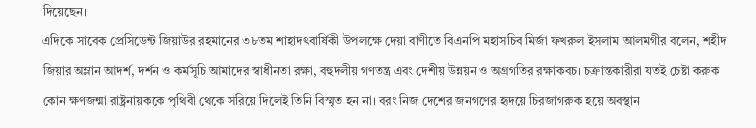দিয়েছেন।
এদিকে সাবেক প্রেসিডেন্ট জিয়াউর রহমানের ৩৮তম শাহাদৎবার্ষিকী উপলক্ষে দেয়া বাণীতে বিএনপি মহাসচিব মির্জা ফখরুল ইসলাম আলমগীর বলেন, শহীদ জিয়ার অম্লান আদর্শ, দর্শন ও কর্মসূচি আমাদের স্বাধীনতা রক্ষা, বহুদলীয় গণতন্ত্র এবং দেশীয় উন্নয়ন ও অগ্রগতির রক্ষাকবচ। চক্রান্তকারীরা যতই চেষ্টা করুক কোন ক্ষণজন্মা রাষ্ট্রনায়ককে পৃথিবী থেকে সরিয়ে দিলেই তিনি বিস্মৃত হন না। বরং নিজ দেশের জনগণের হৃদয়ে চিরজাগরুক হয়ে অবস্থান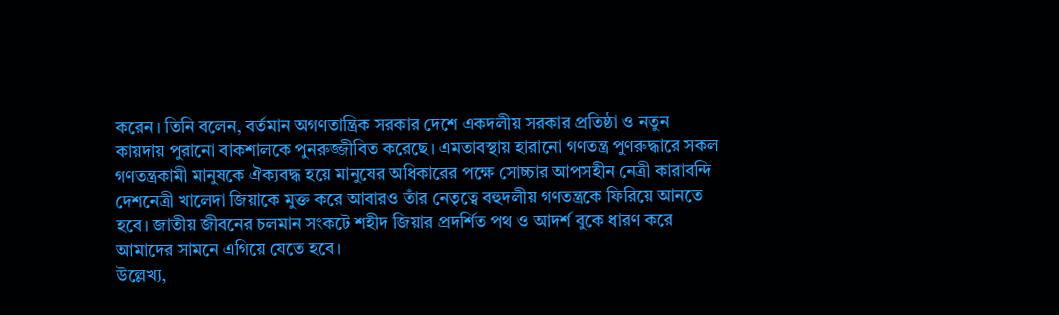করেন। তিনি বলেন, বর্তমান অগণতান্ত্রিক সরকার দেশে একদলীয় সরকার প্রতিষ্ঠা ও নতুন কায়দায় পুরানো বাকশালকে পুনরুজ্জীবিত করেছে। এমতাবস্থায় হারানো গণতন্ত্র পুণরুদ্ধারে সকল গণতন্ত্রকামী মানুষকে ঐক্যবদ্ধ হয়ে মানুষের অধিকারের পক্ষে সোচ্চার আপসহীন নেত্রী কারাবন্দি দেশনেত্রী খালেদা জিয়াকে মুক্ত করে আবারও তাঁর নেতৃত্বে বহুদলীয় গণতন্ত্রকে ফিরিয়ে আনতে হবে। জাতীয় জীবনের চলমান সংকটে শহীদ জিয়ার প্রদর্শিত পথ ও আদর্শ বুকে ধারণ করে আমাদের সামনে এগিয়ে যেতে হবে।
উল্লেখ্য,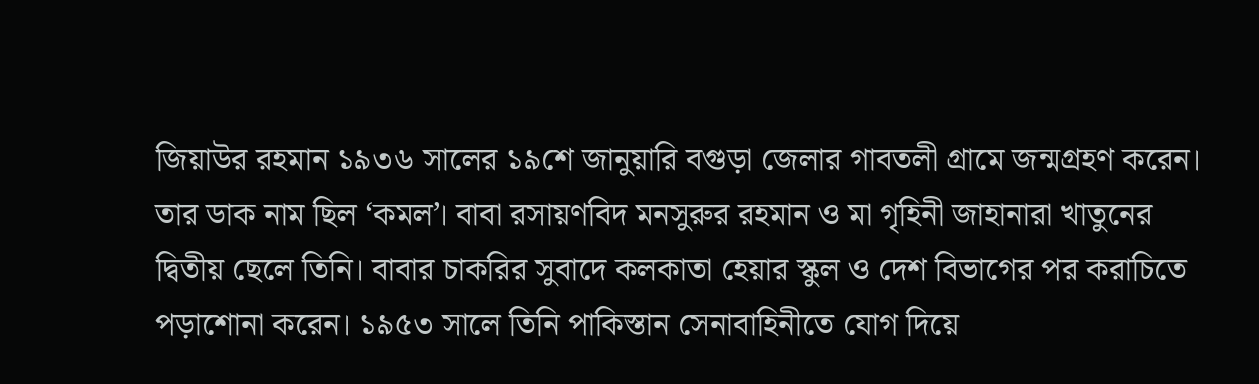জিয়াউর রহমান ১৯৩৬ সালের ১৯শে জানুয়ারি বগুড়া জেলার গাবতলী গ্রামে জন্মগ্রহণ করেন। তার ডাক নাম ছিল ‘কমল’। বাবা রসায়ণবিদ মনসুরুর রহমান ও মা গৃহিনী জাহানারা খাতুনের দ্বিতীয় ছেলে তিনি। বাবার চাকরির সুবাদে কলকাতা হেয়ার স্কুল ও দেশ বিভাগের পর করাচিতে পড়াশোনা করেন। ১৯৫৩ সালে তিনি পাকিস্তান সেনাবাহিনীতে যোগ দিয়ে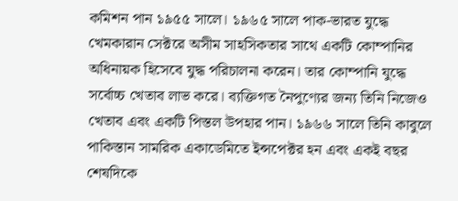কমিশন পান ১৯৫৫ সালে। ১৯৬৫ সালে পাক-ভারত যুদ্ধে খেমকারান সেক্টরে অসীম সাহসিকতার সাথে একটি কোম্পানির অধিনায়ক হিসেবে যুদ্ধ পরিচালনা করেন। তার কোম্পানি যুদ্ধে সর্বোচ্চ খেতাব লাভ করে। ব্যক্তিগত নৈপুণ্যের জন্য তিনি নিজেও খেতাব এবং একটি পিস্তল উপহার পান। ১৯৬৬ সালে তিনি কাবুলে পাকিস্তান সামরিক একাডেমিতে ইন্সপেক্টর হন এবং একই বছর শেষদিকে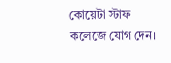কোয়েটা স্টাফ কলেজে যোগ দেন।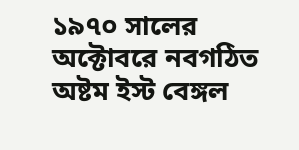১৯৭০ সালের অক্টোবরে নবগঠিত অষ্টম ইস্ট বেঙ্গল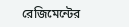রেজিমেন্টের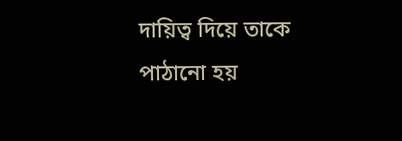দায়িত্ব দিয়ে তাকে পাঠানো হয়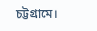চট্টগ্রামে।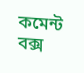কমেন্ট বক্স